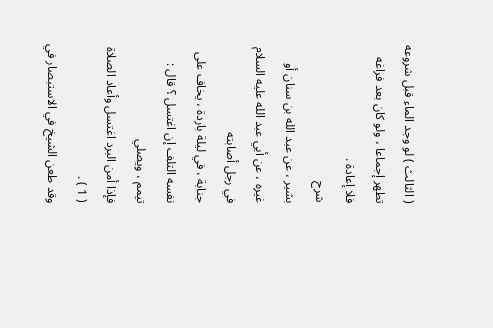( الثالث ) لو وجد الماء قبل شروعه تطهر إجماعا ، ولو كان بعد فراغه
فلا إعادة .
شرح
بشير ، عن عبد الله بن سنان أو غيره ، عن أبي عبد الله عليه السلام في رجل أصابته
جنابة ، في ليلة باردة ، يخاف على نفسه التلف إن اغتسل ؟ قال : تيمم ، ويصلي
فإذا أمن البرد اغتسل وأعاد الصلاة ( 1 ) .
وقد طعن الشيخ في الاستبصار في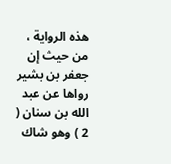هذه الرواية ، من حيث إن جعفر بن بشير
رواها عن عبد الله بن سنان ( 2 ) وهو شاك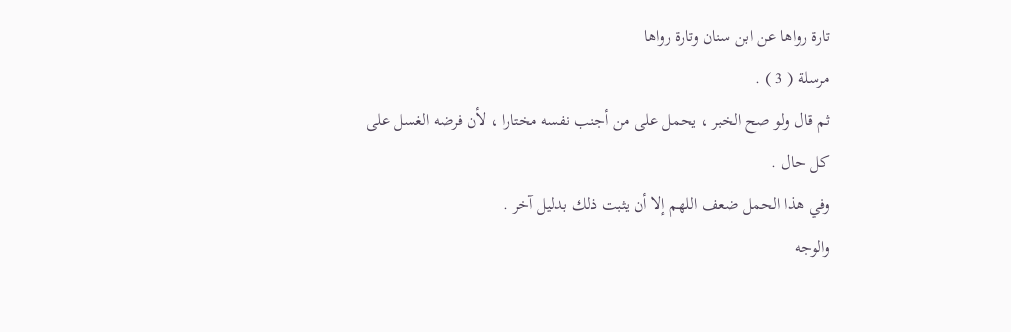تارة رواها عن ابن سنان وتارة رواها
مرسلة ( 3 ) .
ثم قال ولو صح الخبر ، يحمل على من أجنب نفسه مختارا ، لأن فرضه الغسل على
كل حال .
وفي هذا الحمل ضعف اللهم إلا أن يثبت ذلك بدليل آخر .
والوجه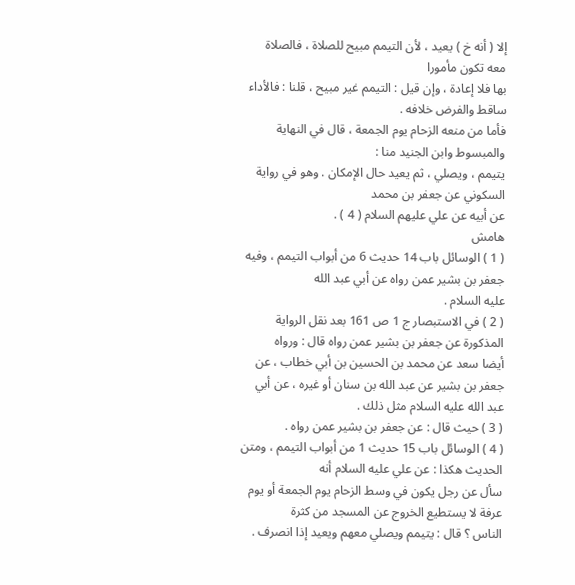إلا ( أنه خ ) يعيد ، لأن التيمم مبيح للصلاة ، فالصلاة معه تكون مأمورا
بها فلا إعادة ، وإن قيل : التيمم غير مبيح ، قلنا : فالأداء ساقط والفرض خلافه .
فأما من منعه الزحام يوم الجمعة ، قال في النهاية والمبسوط وابن الجنيد منا :
يتيمم ، ويصلي ، ثم يعيد حال الإمكان . وهو في رواية السكوني عن جعفر بن محمد
عن أبيه عن علي عليهم السلام ( 4 ) .
هامش
( 1 ) الوسائل باب 14 حديث 6 من أبواب التيمم ، وفيه جعفر بن بشير عمن رواه عن أبي عبد الله
عليه السلام .
( 2 ) في الاستبصار ج 1 ص 161 بعد نقل الرواية المذكورة عن جعفر بن بشير عمن رواه قال : ورواه
أيضا سعد عن محمد بن الحسين بن أبي خطاب ، عن جعفر بن بشير عن عبد الله بن سنان أو غيره ، عن أبي
عبد الله عليه السلام مثل ذلك .
( 3 ) حيث قال : عن جعفر بن بشير عمن رواه .
( 4 ) الوسائل باب 15 حديث 1 من أبواب التيمم ، ومتن الحديث هكذا : عن علي عليه السلام أنه
سأل عن رجل يكون في وسط الزحام يوم الجمعة أو يوم عرفة لا يستطيع الخروج عن المسجد من كثرة
الناس ؟ قال : يتيمم ويصلي معهم ويعيد إذا انصرف .